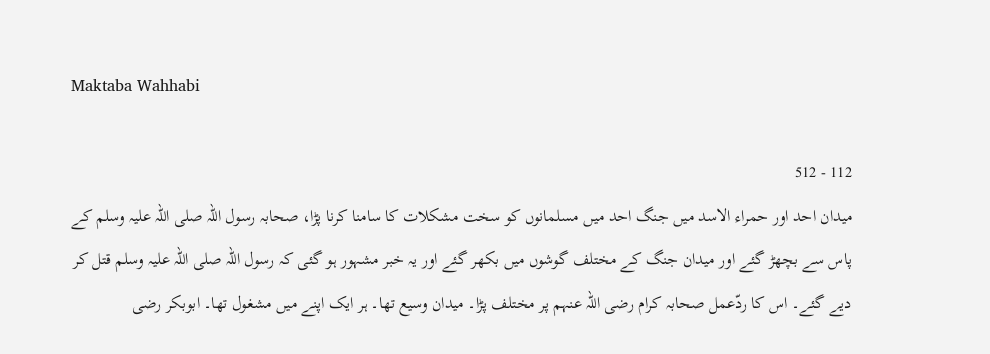Maktaba Wahhabi

112 - 512
میدان احد اور حمراء الاسد میں جنگ احد میں مسلمانوں کو سخت مشکلات کا سامنا کرنا پڑا، صحابہ رسول اللہ صلی اللہ علیہ وسلم کے پاس سے بچھڑ گئے اور میدان جنگ کے مختلف گوشوں میں بکھر گئے اور یہ خبر مشہور ہو گئی کہ رسول اللہ صلی اللہ علیہ وسلم قتل کر دیے گئے۔ اس کا ردّعمل صحابہ کرام رضی اللہ عنہم پر مختلف پڑا۔ میدان وسیع تھا۔ ہر ایک اپنے میں مشغول تھا۔ ابوبکر رضی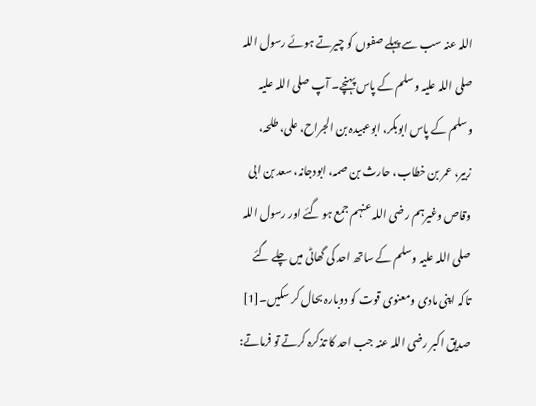اللہ عنہ سب سے پہلے صفوں کو چیرتے ہوئے رسول اللہ صلی اللہ علیہ وسلم کے پاس پہنچے۔ آپ صلی اللہ علیہ وسلم کے پاس ابوبکر، ابوعبیدہ بن الجراح، علی، طلحہ، زبیر، عمر بن خطاب، حارث بن صمہ، ابودجانہ، سعد بن ابی وقاص وغیرہم رضی اللہ عنہم جمع ہو گئے اور رسول اللہ صلی اللہ علیہ وسلم کے ساتھ احد کی گھاٹی میں چلے گئے تاکہ اپنی مادی ومعنوی قوت کو دوبارہ بحال کر سکیں۔[1] صدیق اکبر رضی اللہ عنہ جب احد کا تذکرہ کرتے تو فرماتے: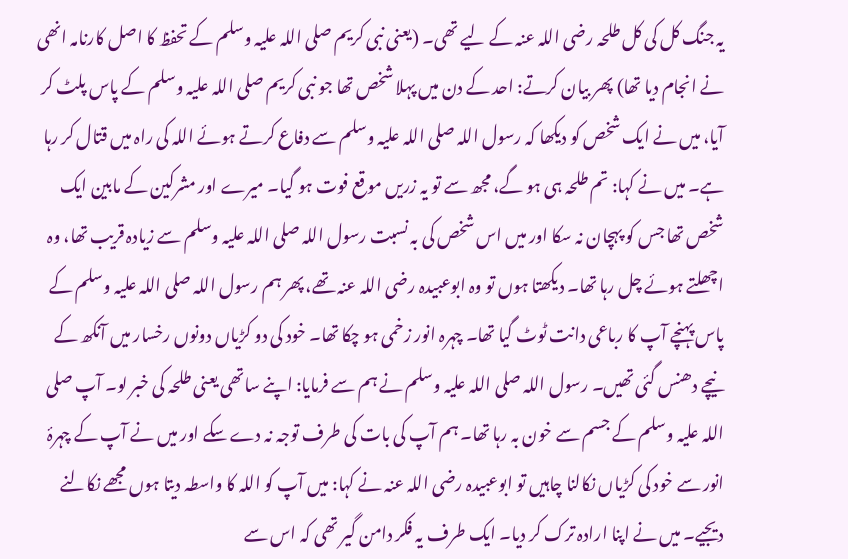یہ جنگ کل کی کل طلحہ رضی اللہ عنہ کے لیے تھی۔ (یعنی نبی کریم صلی اللہ علیہ وسلم کے تحفظ کا اصل کارنامہ انھی نے انجام دیا تھا) پھر بیان کرتے: احد کے دن میں پہلا شخص تھا جو نبی کریم صلی اللہ علیہ وسلم کے پاس پلٹ کر آیا، میں نے ایک شخص کو دیکھا کہ رسول اللہ صلی اللہ علیہ وسلم سے دفاع کرتے ہوئے اللہ کی راہ میں قتال کر رہا ہے۔ میں نے کہا: تم طلحہ ہی ہو گے، مجھ سے تو یہ زریں موقع فوت ہو گیا۔ میرے اور مشرکین کے مابین ایک شخص تھا جس کو پہچان نہ سکا اور میں اس شخص کی بہ نسبت رسول اللہ صلی اللہ علیہ وسلم سے زیادہ قریب تھا، وہ اچھلتے ہوئے چل رہا تھا۔ دیکھتا ہوں تو وہ ابوعبیدہ رضی اللہ عنہ تھے، پھر ہم رسول اللہ صلی اللہ علیہ وسلم کے پاس پہنچے آپ کا رباعی دانت ٹوٹ گیا تھا۔ چہرہ انور زخمی ہو چکا تھا۔ خود کی دو کڑیاں دونوں رخسار میں آنکھ کے نیچے دھنس گئی تھیں۔ رسول اللہ صلی اللہ علیہ وسلم نے ہم سے فرمایا: اپنے ساتھی یعنی طلحہ کی خبر لو۔ آپ صلی اللہ علیہ وسلم کے جسم سے خون بہ رہا تھا۔ ہم آپ کی بات کی طرف توجہ نہ دے سکے اور میں نے آپ کے چہرۂ انور سے خود کی کڑیاں نکالنا چاہیں تو ابوعبیدہ رضی اللہ عنہ نے کہا: میں آپ کو اللہ کا واسطہ دیتا ہوں مجھے نکالنے دیجیے۔ میں نے اپنا ارادہ ترک کر دیا۔ ایک طرف یہ فکر دامن گیر تھی کہ اس سے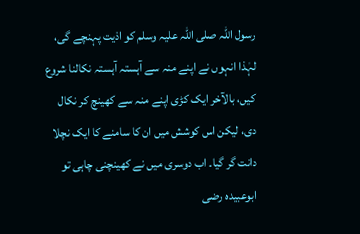رسول اللہ صلی اللہ علیہ وسلم کو اذیت پہنچے گی، لہٰذا انہوں نے اپنے منہ سے آہستہ آہستہ نکالنا شروع کیں، بالآخر ایک کڑی اپنے منہ سے کھینچ کر نکال دی، لیکن اس کوشش میں ان کا سامنے کا ایک نچلا دانت گر گیا۔ اب دوسری میں نے کھینچنی چاہی تو ابوعبیدہ رضی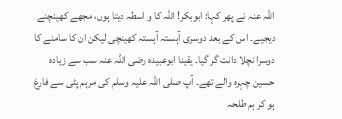اللہ عنہ نے پھر کہا: ابوبکر! اللہ کا و اسطہ دیتا ہوں، مجھے کھینچنے دیجیے۔ اس کے بعد دوسری آہستہ آہستہ کھینچی لیکن ان کا سامنے کا دوسرا نچلا دانت گر گیا۔ یقینا ابوعبیدہ رضی اللہ عنہ سب سے زیادہ حسین چہرہ والے تھے۔ آپ صلی اللہ علیہ وسلم کی مرہم پٹی سے فارغ ہو کر ہم طلحہ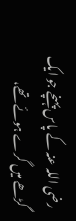رضی اللہ عنہ کے پاس پہنچے جو ایک گڑھے میں گرے ہوئے تھے،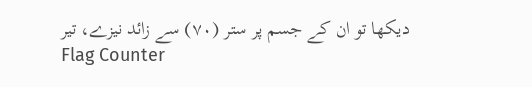دیکھا تو ان کے جسم پر ستر (۷۰) سے زائد نیزے، تیر
Flag Counter